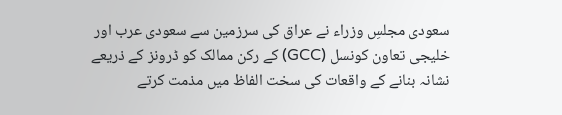سعودی مجلسِ وزراء نے عراق کی سرزمین سے سعودی عرب اور خلیجی تعاون کونسل (GCC) کے رکن ممالک کو ڈرونز کے ذریعے نشانہ بنانے کے واقعات کی سخت الفاظ میں مذمت کرتے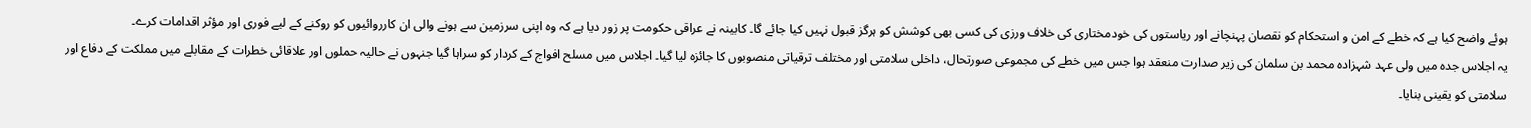ہوئے واضح کیا ہے کہ خطے کے امن و استحکام کو نقصان پہنچانے اور ریاستوں کی خودمختاری کی خلاف ورزی کی کسی بھی کوشش کو ہرگز قبول نہیں کیا جائے گا۔ کابینہ نے عراقی حکومت پر زور دیا ہے کہ وہ اپنی سرزمین سے ہونے والی ان کارروائیوں کو روکنے کے لیے فوری اور مؤثر اقدامات کرے۔
یہ اجلاس جدہ میں ولی عہد شہزادہ محمد بن سلمان کی زیر صدارت منعقد ہوا جس میں خطے کی مجموعی صورتحال، داخلی سلامتی اور مختلف ترقیاتی منصوبوں کا جائزہ لیا گیا۔ اجلاس میں مسلح افواج کے کردار کو سراہا گیا جنہوں نے حالیہ حملوں اور علاقائی خطرات کے مقابلے میں مملکت کے دفاع اور سلامتی کو یقینی بنایا۔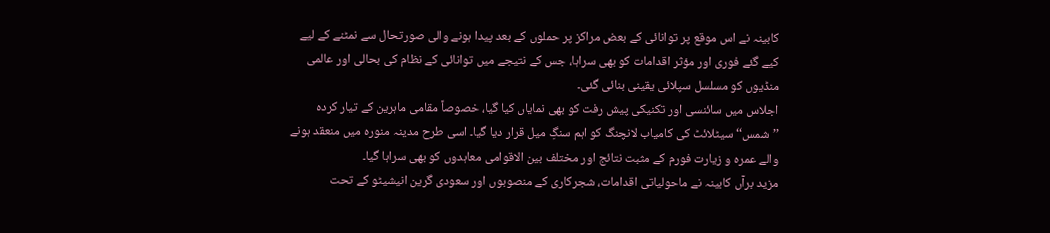کابینہ نے اس موقع پر توانائی کے بعض مراکز پر حملوں کے بعد پیدا ہونے والی صورتحال سے نمٹنے کے لیے کیے گئے فوری اور مؤثر اقدامات کو بھی سراہا، جس کے نتیجے میں توانائی کے نظام کی بحالی اور عالمی منڈیوں کو مسلسل سپلائی یقینی بنائی گئی۔
اجلاس میں سائنسی اور تکنیکی پیش رفت کو بھی نمایاں کیا گیا، خصوصاً مقامی ماہرین کے تیار کردہ ’’شمس‘‘ سیٹلائٹ کی کامیاب لانچنگ کو اہم سنگِ میل قرار دیا گیا۔ اسی طرح مدینہ منورہ میں منعقد ہونے والے عمرہ و زیارت فورم کے مثبت نتائج اور مختلف بین الاقوامی معاہدوں کو بھی سراہا گیا۔
مزید برآں کابینہ نے ماحولیاتی اقدامات، شجرکاری کے منصوبوں اور سعودی گرین انیشیٹو کے تحت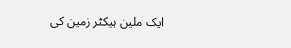ایک ملین ہیکٹر زمین کی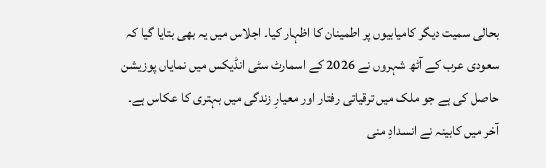بحالی سمیت دیگر کامیابیوں پر اطمینان کا اظہار کیا۔ اجلاس میں یہ بھی بتایا گیا کہ سعودی عرب کے آٹھ شہروں نے 2026 کے اسمارٹ سٹی انڈیکس میں نمایاں پوزیشن حاصل کی ہے جو ملک میں ترقیاتی رفتار اور معیارِ زندگی میں بہتری کا عکاس ہے۔
آخر میں کابینہ نے انسدادِ منی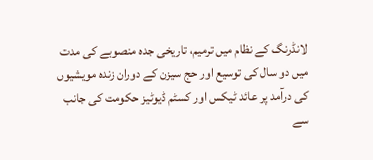لانڈرنگ کے نظام میں ترمیم، تاریخی جدہ منصوبے کی مدت میں دو سال کی توسیع اور حج سیزن کے دوران زندہ مویشیوں کی درآمد پر عائد ٹیکس اور کسٹم ڈیوٹیز حکومت کی جانب سے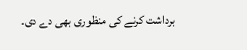برداشت کرنے کی منظوری بھی دے دی۔